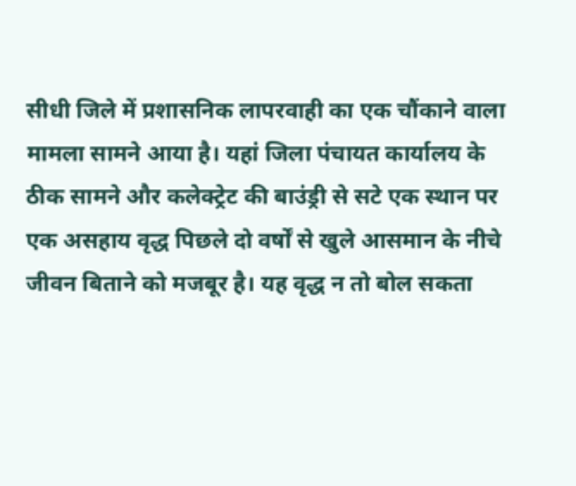सीधी जिले में प्रशासनिक लापरवाही का एक चौंकाने वाला मामला सामने आया है। यहां जिला पंचायत कार्यालय के ठीक सामने और कलेक्ट्रेट की बाउंड्री से सटे एक स्थान पर एक असहाय वृद्ध पिछले दो वर्षों से खुले आसमान के नीचे जीवन बिताने को मजबूर है। यह वृद्ध न तो बोल सकता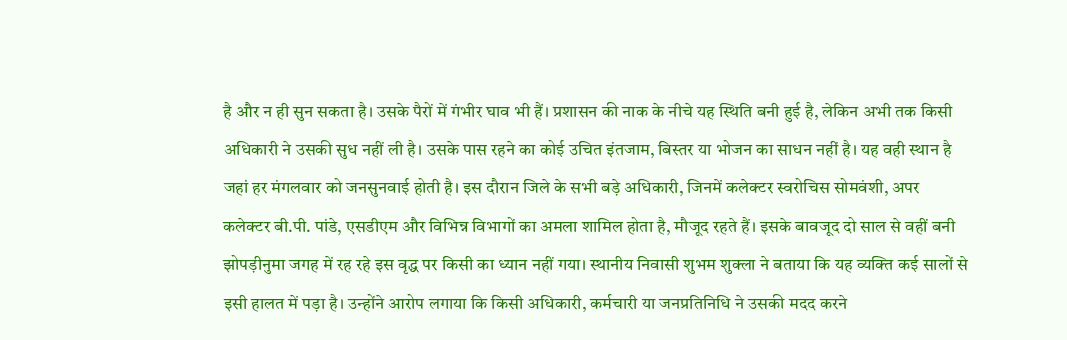है और न ही सुन सकता है। उसके पैरों में गंभीर घाव भी हैं। प्रशासन की नाक के नीचे यह स्थिति बनी हुई है, लेकिन अभी तक किसी अधिकारी ने उसकी सुध नहीं ली है। उसके पास रहने का कोई उचित इंतजाम, बिस्तर या भोजन का साधन नहीं है। यह वही स्थान है जहां हर मंगलवार को जनसुनवाई होती है। इस दौरान जिले के सभी बड़े अधिकारी, जिनमें कलेक्टर स्वरोचिस सोमवंशी, अपर कलेक्टर बी.पी. पांडे, एसडीएम और विभिन्न विभागों का अमला शामिल होता है, मौजूद रहते हैं। इसके बावजूद दो साल से वहीं बनी झोपड़ीनुमा जगह में रह रहे इस वृद्ध पर किसी का ध्यान नहीं गया। स्थानीय निवासी शुभम शुक्ला ने बताया कि यह व्यक्ति कई सालों से इसी हालत में पड़ा है। उन्होंने आरोप लगाया कि किसी अधिकारी, कर्मचारी या जनप्रतिनिधि ने उसकी मदद करने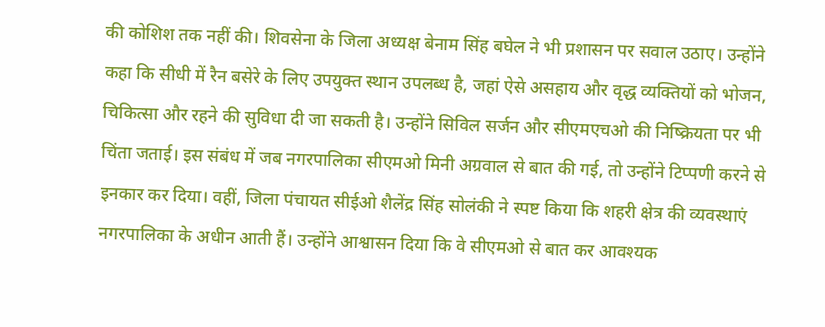की कोशिश तक नहीं की। शिवसेना के जिला अध्यक्ष बेनाम सिंह बघेल ने भी प्रशासन पर सवाल उठाए। उन्होंने कहा कि सीधी में रैन बसेरे के लिए उपयुक्त स्थान उपलब्ध है, जहां ऐसे असहाय और वृद्ध व्यक्तियों को भोजन, चिकित्सा और रहने की सुविधा दी जा सकती है। उन्होंने सिविल सर्जन और सीएमएचओ की निष्क्रियता पर भी चिंता जताई। इस संबंध में जब नगरपालिका सीएमओ मिनी अग्रवाल से बात की गई, तो उन्होंने टिप्पणी करने से इनकार कर दिया। वहीं, जिला पंचायत सीईओ शैलेंद्र सिंह सोलंकी ने स्पष्ट किया कि शहरी क्षेत्र की व्यवस्थाएं नगरपालिका के अधीन आती हैं। उन्होंने आश्वासन दिया कि वे सीएमओ से बात कर आवश्यक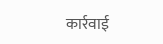कार्रवाई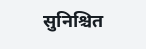सुनिश्चित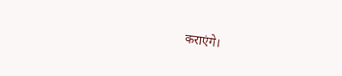कराएंगे।